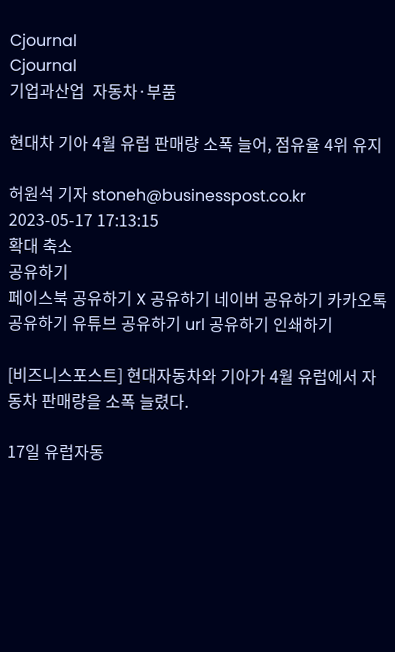Cjournal
Cjournal
기업과산업  자동차·부품

현대차 기아 4월 유럽 판매량 소폭 늘어, 점유율 4위 유지

허원석 기자 stoneh@businesspost.co.kr 2023-05-17 17:13:15
확대 축소
공유하기
페이스북 공유하기 X 공유하기 네이버 공유하기 카카오톡 공유하기 유튜브 공유하기 url 공유하기 인쇄하기

[비즈니스포스트] 현대자동차와 기아가 4월 유럽에서 자동차 판매량을 소폭 늘렸다.

17일 유럽자동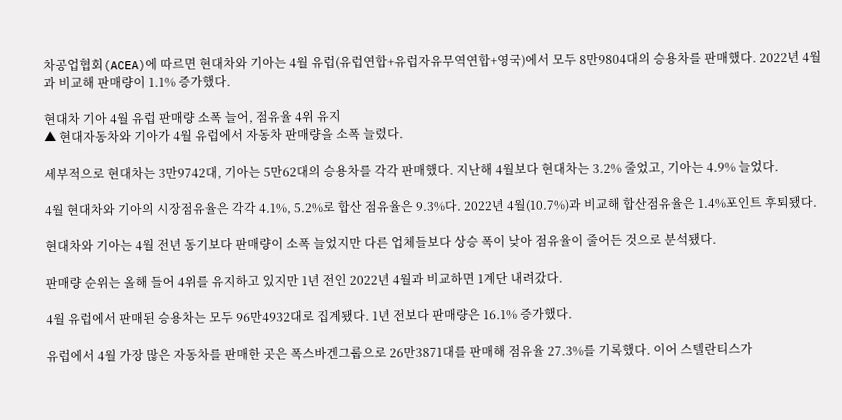차공업협회(ACEA)에 따르면 현대차와 기아는 4월 유럽(유럽연합+유럽자유무역연합+영국)에서 모두 8만9804대의 승용차를 판매했다. 2022년 4월과 비교해 판매량이 1.1% 증가했다.

현대차 기아 4월 유럽 판매량 소폭 늘어, 점유율 4위 유지
▲ 현대자동차와 기아가 4월 유럽에서 자동차 판매량을 소폭 늘렸다.

세부적으로 현대차는 3만9742대, 기아는 5만62대의 승용차를 각각 판매했다. 지난해 4월보다 현대차는 3.2% 줄었고, 기아는 4.9% 늘었다.

4월 현대차와 기아의 시장점유율은 각각 4.1%, 5.2%로 합산 점유율은 9.3%다. 2022년 4월(10.7%)과 비교해 합산점유율은 1.4%포인트 후퇴됐다.

현대차와 기아는 4월 전년 동기보다 판매량이 소폭 늘었지만 다른 업체들보다 상승 폭이 낮아 점유율이 줄어든 것으로 분석됐다.

판매량 순위는 올해 들어 4위를 유지하고 있지만 1년 전인 2022년 4월과 비교하면 1계단 내려갔다.

4월 유럽에서 판매된 승용차는 모두 96만4932대로 집계됐다. 1년 전보다 판매량은 16.1% 증가했다.

유럽에서 4월 가장 많은 자동차를 판매한 곳은 폭스바겐그룹으로 26만3871대를 판매해 점유율 27.3%를 기록했다. 이어 스텔란티스가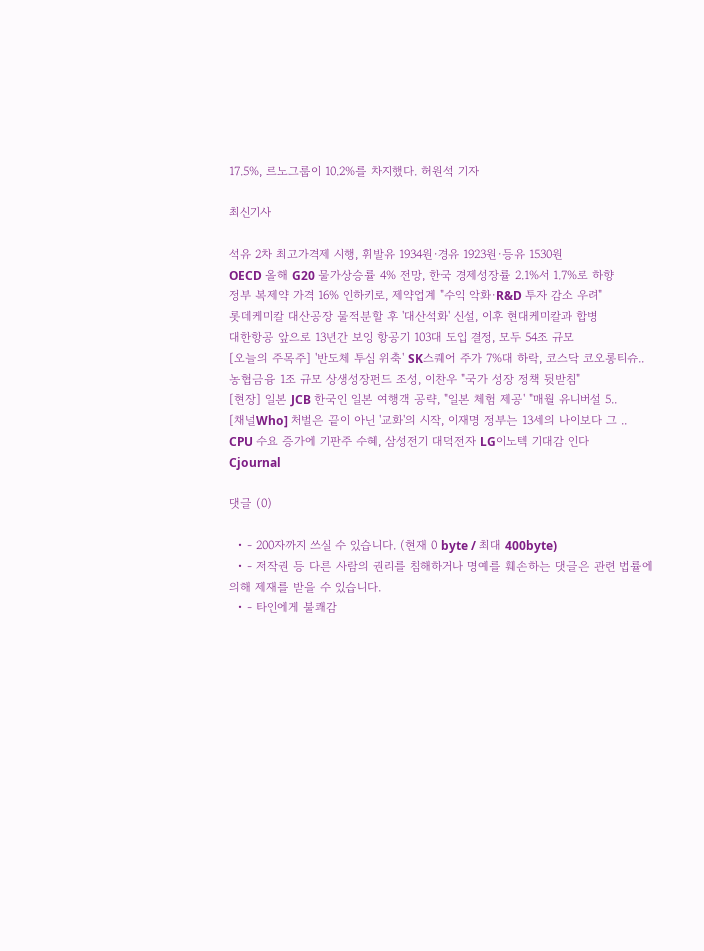17.5%, 르노그룹이 10.2%를 차지했다. 허원석 기자

최신기사

석유 2차 최고가격제 시행, 휘발유 1934원·경유 1923원·등유 1530원
OECD 올해 G20 물가상승률 4% 전망, 한국 경제성장률 2.1%서 1.7%로 하향
정부 복제약 가격 16% 인하키로, 제약업계 "수익 악화·R&D 투자 감소 우려"
롯데케미칼 대산공장 물적분할 후 '대산석화' 신설, 이후 현대케미칼과 합병
대한항공 앞으로 13년간 보잉 항공기 103대 도입 결정, 모두 54조 규모
[오늘의 주목주] '반도체 투심 위축' SK스퀘어 주가 7%대 하락, 코스닥 코오롱티슈..
농협금융 1조 규모 상생성장펀드 조성, 이찬우 "국가 성장 정책 뒷받침"
[현장] 일본 JCB 한국인 일본 여행객 공략, "일본 체험 제공' "매월 유니버설 5..
[채널Who] 처벌은 끝이 아닌 '교화'의 시작, 이재명 정부는 13세의 나이보다 그 ..
CPU 수요 증가에 기판주 수혜, 삼성전기 대덕전자 LG이노텍 기대감 인다
Cjournal

댓글 (0)

  • - 200자까지 쓰실 수 있습니다. (현재 0 byte / 최대 400byte)
  • - 저작권 등 다른 사람의 권리를 침해하거나 명예를 훼손하는 댓글은 관련 법률에 의해 제재를 받을 수 있습니다.
  • - 타인에게 불쾌감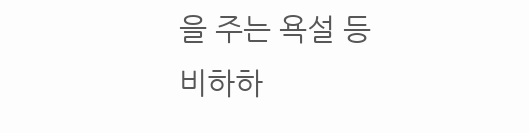을 주는 욕설 등 비하하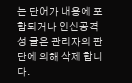는 단어가 내용에 포함되거나 인신공격성 글은 관리자의 판단에 의해 삭제 합니다.